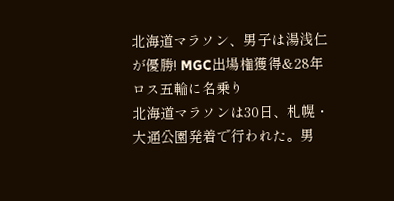北海道マラソン、男子は湯浅仁が優勝! MGC出場権獲得&28年ロス五輪に名乗り
北海道マラソンは30日、札幌・大通公園発着で行われた。男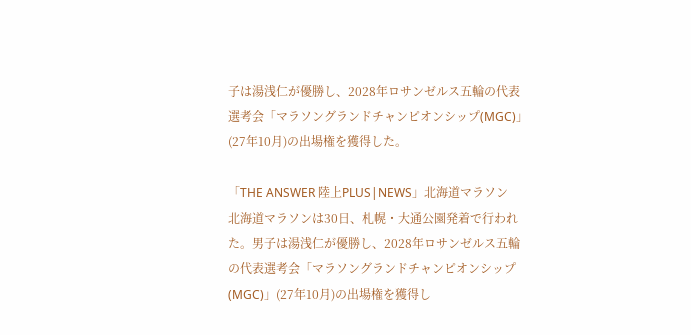子は湯浅仁が優勝し、2028年ロサンゼルス五輪の代表選考会「マラソングランドチャンピオンシップ(MGC)」(27年10月)の出場権を獲得した。

「THE ANSWER 陸上PLUS|NEWS」北海道マラソン
北海道マラソンは30日、札幌・大通公園発着で行われた。男子は湯浅仁が優勝し、2028年ロサンゼルス五輪の代表選考会「マラソングランドチャンピオンシップ(MGC)」(27年10月)の出場権を獲得し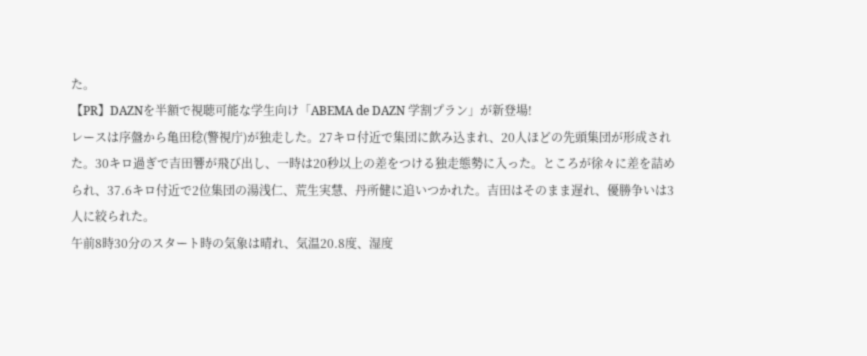た。
【PR】DAZNを半額で視聴可能な学生向け「ABEMA de DAZN 学割プラン」が新登場!
レースは序盤から亀田稔(警視庁)が独走した。27キロ付近で集団に飲み込まれ、20人ほどの先頭集団が形成された。30キロ過ぎで吉田響が飛び出し、一時は20秒以上の差をつける独走態勢に入った。ところが徐々に差を詰められ、37.6キロ付近で2位集団の湯浅仁、荒生実慧、丹所健に追いつかれた。吉田はそのまま遅れ、優勝争いは3人に絞られた。
午前8時30分のスタート時の気象は晴れ、気温20.8度、湿度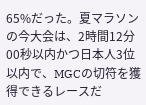65%だった。夏マラソンの今大会は、2時間12分00秒以内かつ日本人3位以内で、MGCの切符を獲得できるレースだ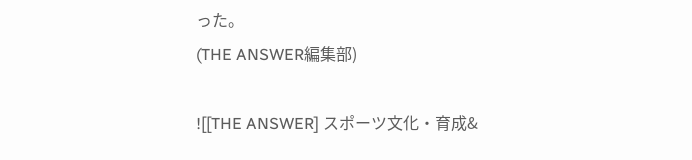った。
(THE ANSWER編集部)

![[THE ANSWER] スポーツ文化・育成&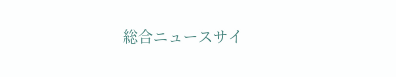総合ニュースサイ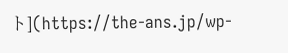ト](https://the-ans.jp/wp-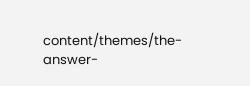content/themes/the-answer-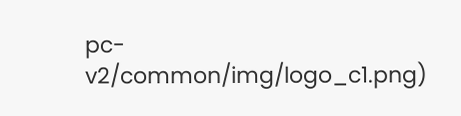pc-v2/common/img/logo_c1.png)